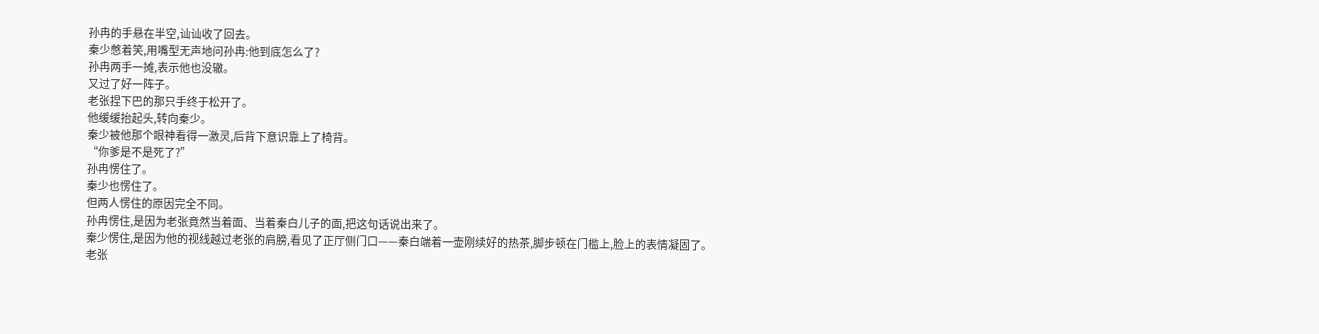孙冉的手悬在半空,讪讪收了回去。
秦少憋着笑,用嘴型无声地问孙冉:他到底怎么了?
孙冉两手一摊,表示他也没辙。
又过了好一阵子。
老张捏下巴的那只手终于松开了。
他缓缓抬起头,转向秦少。
秦少被他那个眼神看得一激灵,后背下意识靠上了椅背。
“你爹是不是死了?”
孙冉愣住了。
秦少也愣住了。
但两人愣住的原因完全不同。
孙冉愣住,是因为老张竟然当着面、当着秦白儿子的面,把这句话说出来了。
秦少愣住,是因为他的视线越过老张的肩膀,看见了正厅侧门口——秦白端着一壶刚续好的热茶,脚步顿在门槛上,脸上的表情凝固了。
老张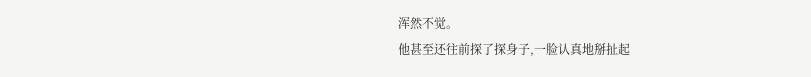浑然不觉。
他甚至还往前探了探身子,一脸认真地掰扯起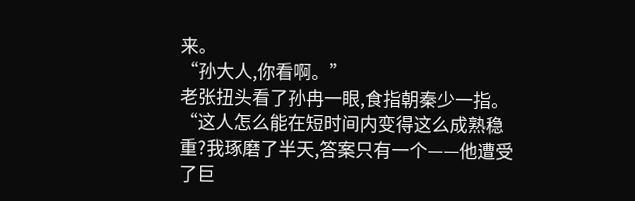来。
“孙大人,你看啊。”
老张扭头看了孙冉一眼,食指朝秦少一指。
“这人怎么能在短时间内变得这么成熟稳重?我琢磨了半天,答案只有一个——他遭受了巨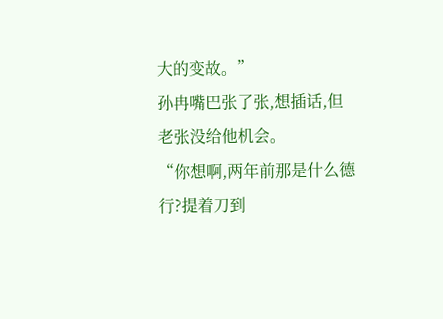大的变故。”
孙冉嘴巴张了张,想插话,但老张没给他机会。
“你想啊,两年前那是什么德行?提着刀到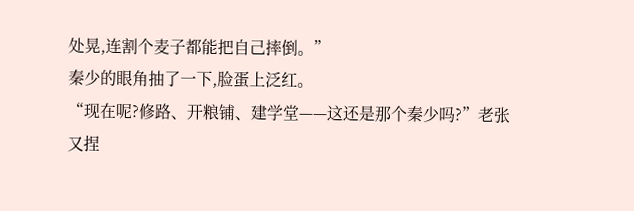处晃,连割个麦子都能把自己摔倒。”
秦少的眼角抽了一下,脸蛋上泛红。
“现在呢?修路、开粮铺、建学堂——这还是那个秦少吗?”老张又捏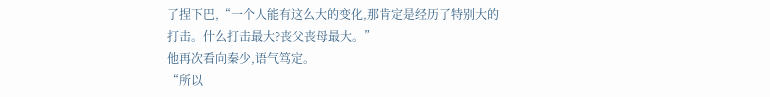了捏下巴,“一个人能有这么大的变化,那肯定是经历了特别大的打击。什么打击最大?丧父丧母最大。”
他再次看向秦少,语气笃定。
“所以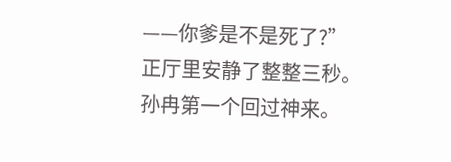——你爹是不是死了?”
正厅里安静了整整三秒。
孙冉第一个回过神来。